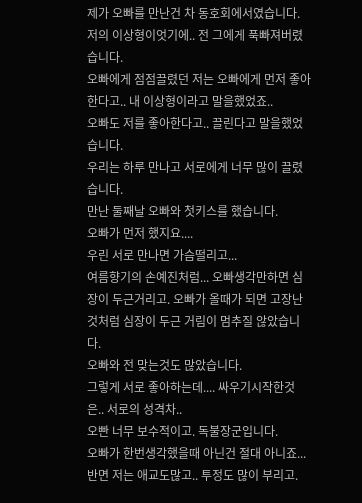제가 오빠를 만난건 차 동호회에서였습니다. 저의 이상형이엇기에.. 전 그에게 푹빠져버렸습니다.
오빠에게 점점끌렸던 저는 오빠에게 먼저 좋아한다고.. 내 이상형이라고 말을했었죠..
오빠도 저를 좋아한다고.. 끌린다고 말을했었습니다.
우리는 하루 만나고 서로에게 너무 많이 끌렸습니다.
만난 둘째날 오빠와 첫키스를 했습니다.
오빠가 먼저 했지요....
우린 서로 만나면 가슴떨리고...
여름향기의 손예진처럼... 오빠생각만하면 심장이 두근거리고. 오빠가 올때가 되면 고장난 것처럼 심장이 두근 거림이 멈추질 않았습니다.
오빠와 전 맞는것도 많았습니다.
그렇게 서로 좋아하는데.... 싸우기시작한것은.. 서로의 성격차..
오빤 너무 보수적이고. 독불장군입니다.
오빠가 한번생각했을때 아닌건 절대 아니죠...
반면 저는 애교도많고.. 투정도 많이 부리고.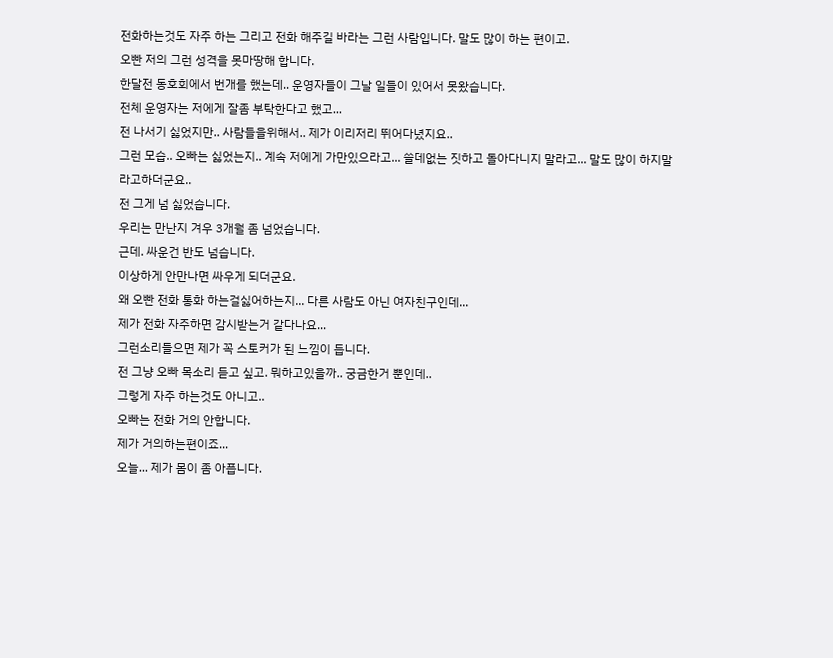전화하는것도 자주 하는 그리고 전화 해주길 바라는 그런 사람입니다. 말도 많이 하는 편이고.
오빤 저의 그런 성격을 못마땅해 합니다.
한달전 동호회에서 번개를 했는데.. 운영자들이 그날 일들이 있어서 못왔습니다.
전체 운영자는 저에게 잘좀 부탁한다고 했고...
전 나서기 싫었지만.. 사람들을위해서.. 제가 이리저리 뛰어다녔지요..
그런 모습.. 오빠는 싫었는지.. 계속 저에게 가만있으라고... 쓸데없는 짓하고 돌아다니지 말라고... 말도 많이 하지말라고하더군요..
전 그게 넘 싫었습니다.
우리는 만난지 겨우 3개월 좀 넘었습니다.
근데. 싸운건 반도 넘습니다.
이상하게 안만나면 싸우게 되더군요.
왜 오빤 전화 통화 하는걸싫어하는지... 다른 사람도 아닌 여자친구인데...
제가 전화 자주하면 감시받는거 같다나요...
그런소리들으면 제가 꼭 스토커가 된 느낌이 듭니다.
전 그냥 오빠 목소리 듣고 싶고. 뭐하고있을까.. 궁금한거 뿐인데..
그렇게 자주 하는것도 아니고..
오빠는 전화 거의 안합니다.
제가 거의하는편이죠...
오늘... 제가 몸이 좀 아픕니다.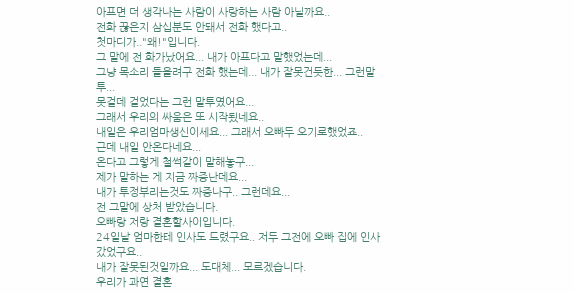아프면 더 생각나는 사람이 사랑하는 사람 아닐까요..
전화 끊은지 삼십분도 안돼서 전화 했다고..
첫마디가.."왜!"입니다.
그 말에 전 화가났어요... 내가 아프다고 말했었는데...
그냥 목소리 들을려구 전화 했는데... 내가 잘못건듯한... 그런말투...
못걸데 걸었다는 그런 말투였어요...
그래서 우리의 싸움은 또 시작됬네요..
내일은 우리엄마생신이세요... 그래서 오빠두 오기로했었죠..
근데 내일 안온다네요...
온다고 그렇게 철썩같이 말해놓구...
제가 말하는 게 지금 짜증난데요...
내가 투정부리는것도 짜증나구.. 그런데요...
전 그말에 상처 받았습니다.
오빠랑 저랑 결혼할사이입니다.
24일날 엄마한테 인사도 드렸구요.. 저두 그전에 오빠 집에 인사갔었구요..
내가 잘못된것일까요... 도대체... 모르겠습니다.
우리가 과연 결혼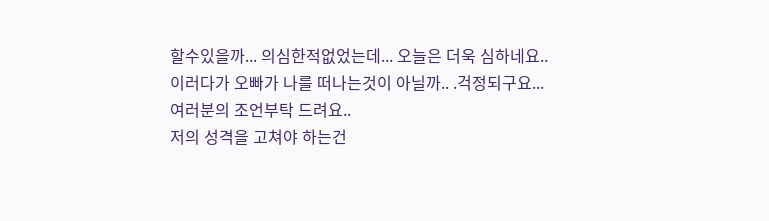할수있을까... 의심한적없었는데... 오늘은 더욱 심하네요..
이러다가 오빠가 나를 떠나는것이 아닐까.. .걱정되구요...
여러분의 조언부탁 드려요..
저의 성격을 고쳐야 하는건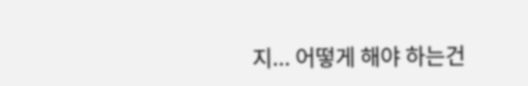지... 어떻게 해야 하는건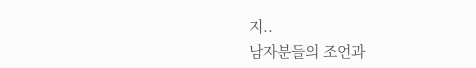지..
남자분들의 조언과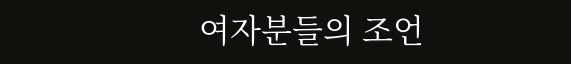여자분들의 조언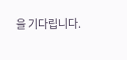을 기다립니다.